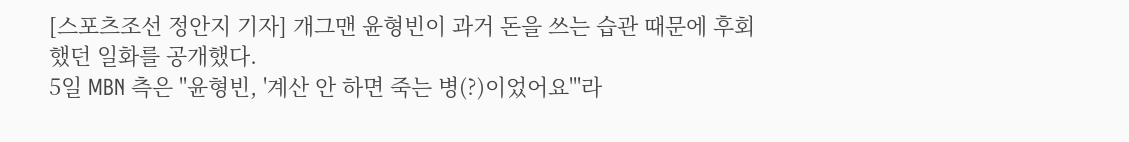[스포츠조선 정안지 기자] 개그맨 윤형빈이 과거 돈을 쓰는 습관 때문에 후회했던 일화를 공개했다.
5일 MBN 측은 "윤형빈, '계산 안 하면 죽는 병(?)이었어요'"라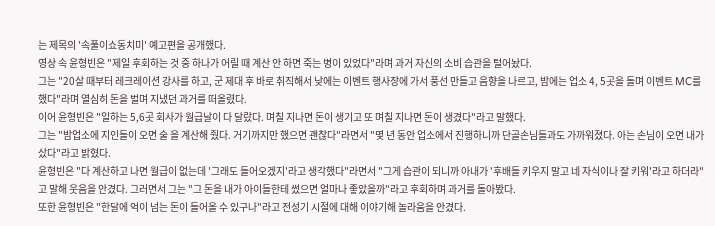는 제목의 '속풀이쇼동치미' 예고편을 공개했다.
영상 속 윤형빈은 "제일 후회하는 것 중 하나가 어릴 때 계산 안 하면 죽는 병이 있었다"라며 과거 자신의 소비 습관을 털어놨다.
그는 "20살 때부터 레크레이션 강사를 하고, 군 제대 후 바로 취직해서 낮에는 이벤트 행사장에 가서 풍선 만들고 음향을 나르고, 밤에는 업소 4, 5곳을 돌며 이벤트 MC를 했다"라며 열심히 돈을 벌며 지냈던 과거를 떠올렸다.
이어 윤형빈은 "일하는 5,6곳 회사가 월급날이 다 달랐다. 며칠 지나면 돈이 생기고 또 며칠 지나면 돈이 생겼다"라고 말했다.
그는 "밤업소에 지인들이 오면 술 을 계산해 줬다. 거기까지만 했으면 괜찮다"라면서 "몇 년 동안 업소에서 진행하니까 단골손님들과도 가까워졌다. 아는 손님이 오면 내가 샀다"라고 밝혔다.
윤형빈은 "다 계산하고 나면 월급이 없는데 '그래도 들어오겠지'라고 생각했다"라면서 "그게 습관이 되니까 아내가 '후배들 키우지 말고 네 자식이나 잘 키워'라고 하더라"고 말해 웃음을 안겼다. 그러면서 그는 "그 돈을 내가 아이들한테 썼으면 얼마나 좋았을까"라고 후회하며 과거를 돌아봤다.
또한 윤형빈은 "한달에 억이 넘는 돈이 들어올 수 있구나"라고 전성기 시절에 대해 이야기해 놀라움을 안겼다.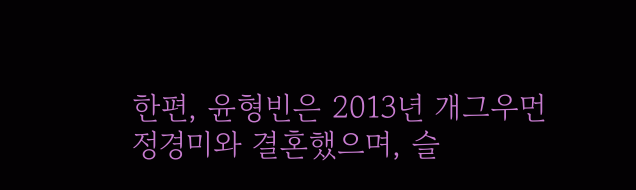한편, 윤형빈은 2013년 개그우먼 정경미와 결혼했으며, 슬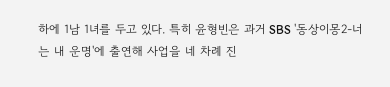하에 1남 1녀를 두고 있다. 특히 윤형빈은 과거 SBS '동상이몽2-너는 내 운명'에 출연해 사업을 네 차례 진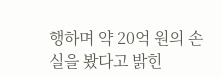행하며 약 20억 원의 손실을 봤다고 밝힌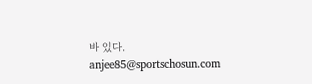바 있다.
anjee85@sportschosun.com